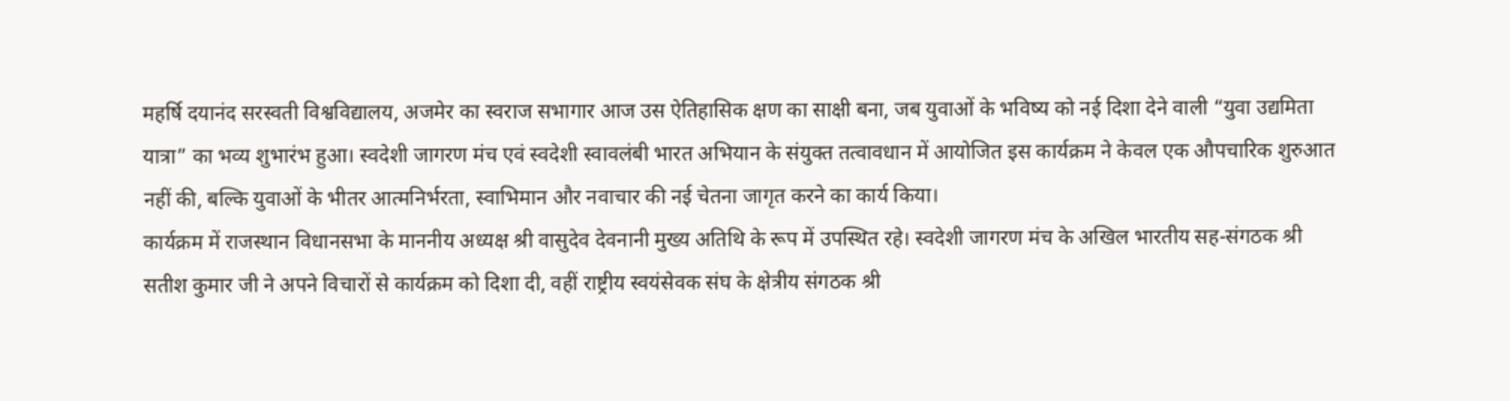महर्षि दयानंद सरस्वती विश्वविद्यालय, अजमेर का स्वराज सभागार आज उस ऐतिहासिक क्षण का साक्षी बना, जब युवाओं के भविष्य को नई दिशा देने वाली “युवा उद्यमिता यात्रा” का भव्य शुभारंभ हुआ। स्वदेशी जागरण मंच एवं स्वदेशी स्वावलंबी भारत अभियान के संयुक्त तत्वावधान में आयोजित इस कार्यक्रम ने केवल एक औपचारिक शुरुआत नहीं की, बल्कि युवाओं के भीतर आत्मनिर्भरता, स्वाभिमान और नवाचार की नई चेतना जागृत करने का कार्य किया।
कार्यक्रम में राजस्थान विधानसभा के माननीय अध्यक्ष श्री वासुदेव देवनानी मुख्य अतिथि के रूप में उपस्थित रहे। स्वदेशी जागरण मंच के अखिल भारतीय सह-संगठक श्री सतीश कुमार जी ने अपने विचारों से कार्यक्रम को दिशा दी, वहीं राष्ट्रीय स्वयंसेवक संघ के क्षेत्रीय संगठक श्री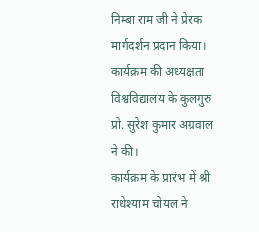निम्बा राम जी ने प्रेरक मार्गदर्शन प्रदान किया। कार्यक्रम की अध्यक्षता विश्वविद्यालय के कुलगुरु प्रो. सुरेश कुमार अग्रवाल ने की।
कार्यक्रम के प्रारंभ में श्री राधेश्याम चोयल ने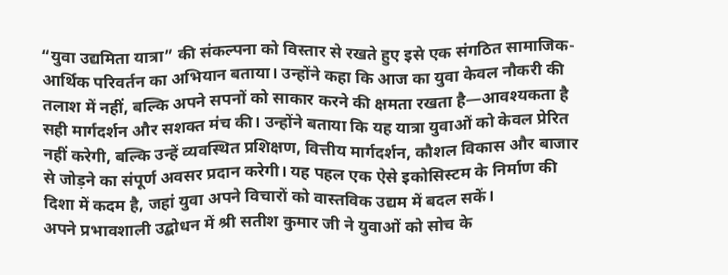“युवा उद्यमिता यात्रा” की संकल्पना को विस्तार से रखते हुए इसे एक संगठित सामाजिक-आर्थिक परिवर्तन का अभियान बताया। उन्होंने कहा कि आज का युवा केवल नौकरी की तलाश में नहीं, बल्कि अपने सपनों को साकार करने की क्षमता रखता है—आवश्यकता है सही मार्गदर्शन और सशक्त मंच की। उन्होंने बताया कि यह यात्रा युवाओं को केवल प्रेरित नहीं करेगी, बल्कि उन्हें व्यवस्थित प्रशिक्षण, वित्तीय मार्गदर्शन, कौशल विकास और बाजार से जोड़ने का संपूर्ण अवसर प्रदान करेगी। यह पहल एक ऐसे इकोसिस्टम के निर्माण की दिशा में कदम है, जहां युवा अपने विचारों को वास्तविक उद्यम में बदल सकें।
अपने प्रभावशाली उद्बोधन में श्री सतीश कुमार जी ने युवाओं को सोच के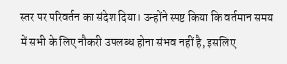स्तर पर परिवर्तन का संदेश दिया। उन्होंने स्पष्ट किया कि वर्तमान समय में सभी के लिए नौकरी उपलब्ध होना संभव नहीं है, इसलिए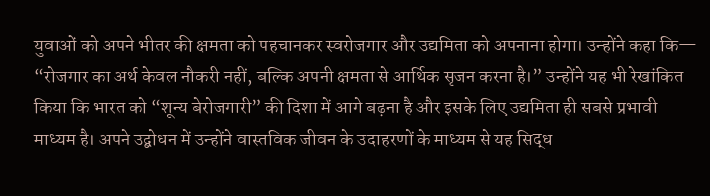युवाओं को अपने भीतर की क्षमता को पहचानकर स्वरोजगार और उद्यमिता को अपनाना होगा। उन्होंने कहा कि—
“रोजगार का अर्थ केवल नौकरी नहीं, बल्कि अपनी क्षमता से आर्थिक सृजन करना है।” उन्होंने यह भी रेखांकित किया कि भारत को “शून्य बेरोजगारी” की दिशा में आगे बढ़ना है और इसके लिए उद्यमिता ही सबसे प्रभावी माध्यम है। अपने उद्बोधन में उन्होंने वास्तविक जीवन के उदाहरणों के माध्यम से यह सिद्ध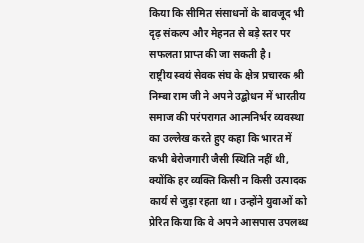किया कि सीमित संसाधनों के बावजूद भी दृढ़ संकल्प और मेहनत से बड़े स्तर पर सफलता प्राप्त की जा सकती है।
राष्ट्रीय स्वयं सेवक संघ के क्षेत्र प्रचारक श्री निम्बा राम जी ने अपने उद्बोधन में भारतीय समाज की परंपरागत आत्मनिर्भर व्यवस्था का उल्लेख करते हुए कहा कि भारत में कभी बेरोजगारी जैसी स्थिति नहीं थी, क्योंकि हर व्यक्ति किसी न किसी उत्पादक कार्य से जुड़ा रहता था। उन्होंने युवाओं को प्रेरित किया कि वे अपने आसपास उपलब्ध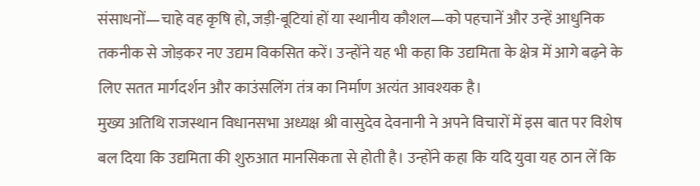संसाधनों—चाहे वह कृषि हो, जड़ी-बूटियां हों या स्थानीय कौशल—को पहचानें और उन्हें आधुनिक तकनीक से जोड़कर नए उद्यम विकसित करें। उन्होंने यह भी कहा कि उद्यमिता के क्षेत्र में आगे बढ़ने के लिए सतत मार्गदर्शन और काउंसलिंग तंत्र का निर्माण अत्यंत आवश्यक है।
मुख्य अतिथि राजस्थान विधानसभा अध्यक्ष श्री वासुदेव देवनानी ने अपने विचारों में इस बात पर विशेष बल दिया कि उद्यमिता की शुरुआत मानसिकता से होती है। उन्होंने कहा कि यदि युवा यह ठान लें कि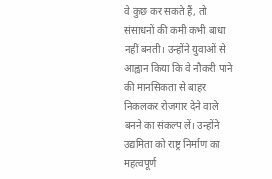वे कुछ कर सकते हैं, तो संसाधनों की कमी कभी बाधा नहीं बनती। उन्होंने युवाओं से आह्वान किया कि वे नौकरी पाने की मानसिकता से बाहर निकलकर रोजगार देने वाले बनने का संकल्प लें। उन्होंने उद्यमिता को राष्ट्र निर्माण का महत्वपूर्ण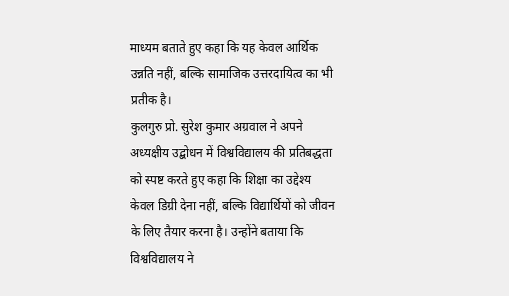माध्यम बताते हुए कहा कि यह केवल आर्थिक उन्नति नहीं, बल्कि सामाजिक उत्तरदायित्व का भी प्रतीक है।
कुलगुरु प्रो. सुरेश कुमार अग्रवाल ने अपने अध्यक्षीय उद्बोधन में विश्वविद्यालय की प्रतिबद्धता को स्पष्ट करते हुए कहा कि शिक्षा का उद्देश्य केवल डिग्री देना नहीं, बल्कि विद्यार्थियों को जीवन के लिए तैयार करना है। उन्होंने बताया कि विश्वविद्यालय ने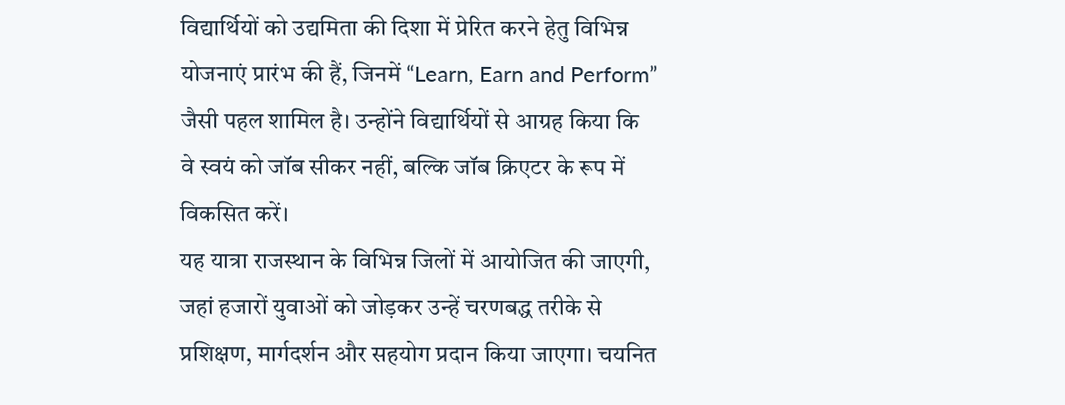विद्यार्थियों को उद्यमिता की दिशा में प्रेरित करने हेतु विभिन्न योजनाएं प्रारंभ की हैं, जिनमें “Learn, Earn and Perform” जैसी पहल शामिल है। उन्होंने विद्यार्थियों से आग्रह किया कि वे स्वयं को जॉब सीकर नहीं, बल्कि जॉब क्रिएटर के रूप में विकसित करें।
यह यात्रा राजस्थान के विभिन्न जिलों में आयोजित की जाएगी, जहां हजारों युवाओं को जोड़कर उन्हें चरणबद्ध तरीके से प्रशिक्षण, मार्गदर्शन और सहयोग प्रदान किया जाएगा। चयनित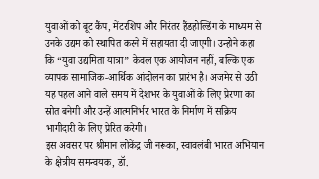युवाओं को बूट कैंप, मेंटरशिप और निरंतर हैंडहोल्डिंग के माध्यम से उनके उद्यम को स्थापित करने में सहायता दी जाएगी। उन्होने कहा कि “युवा उद्यमिता यात्रा” केवल एक आयोजन नहीं, बल्कि एक व्यापक सामाजिक-आर्थिक आंदोलन का प्रारंभ है। अजमेर से उठी यह पहल आने वाले समय में देशभर के युवाओं के लिए प्रेरणा का स्रोत बनेगी और उन्हें आत्मनिर्भर भारत के निर्माण में सक्रिय भागीदारी के लिए प्रेरित करेगी।
इस अवसर पर श्रीमान लोकेंद्र जी नरूका, स्वावलंबी भारत अभियान के क्षेत्रीय समन्वयक, डॉ.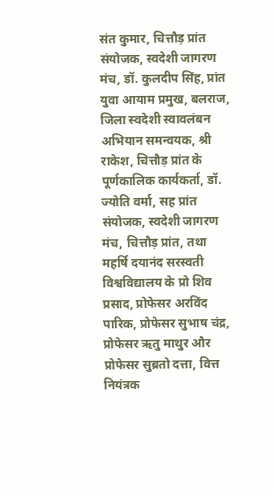संत कुमार, चित्तौड़ प्रांत संयोजक, स्वदेशी जागरण मंच, डॉ. कुलदीप सिंह, प्रांत युवा आयाम प्रमुख, बलराज, जिला स्वदेशी स्वावलंबन अभियान समन्वयक, श्री राकेश, चित्तौड़ प्रांत के पूर्णकालिक कार्यकर्ता, डॉ. ज्योति वर्मा, सह प्रांत संयोजक, स्वदेशी जागरण मंच, चित्तौड़ प्रांत, तथा महर्षि दयानंद सरस्वती विश्वविद्यालय के प्रो शिव प्रसाद, प्रोफेसर अरविंद पारिक, प्रोफेसर सुभाष चंद्र, प्रोफेसर ऋतु माथुर और प्रोफेसर सुब्रतो दत्ता, वित्त नियंत्रक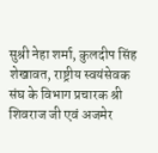सुश्री नेहा शर्मा, कुलदीप सिंह शेखावत, राष्ट्रीय स्वयंसेवक संघ के विभाग प्रचारक श्री शिवराज जी एवं अजमेर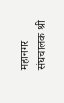महानगर संघचालक श्री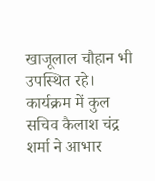खाजूलाल चौहान भी उपस्थित रहे। कार्यक्रम में कुल सचिव कैलाश चंद्र शर्मा ने आभार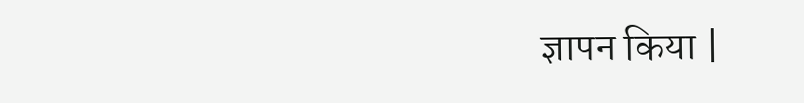ज्ञापन किया |